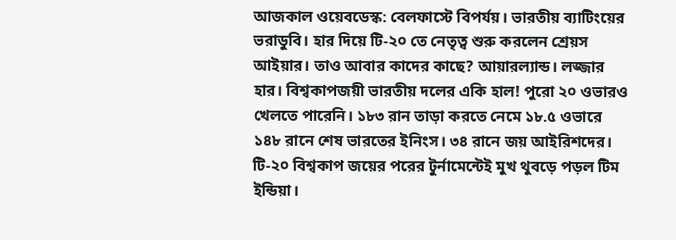আজকাল ওয়েবডেস্ক: বেলফাস্টে বিপর্যয়। ভারতীয় ব্যাটিংয়ের ভরাডুবি। হার দিয়ে টি-২০ তে নেতৃত্ব শুরু করলেন শ্রেয়স আইয়ার। তাও আবার কাদের কাছে? আয়ারল্যান্ড। লজ্জার হার। বিশ্বকাপজয়ী ভারতীয় দলের একি হাল! পুরো ২০ ওভারও খেলতে পারেনি। ১৮৩ রান তাড়া করতে নেমে ১৮.৫ ওভারে ১৪৮ রানে শেষ ভারতের ইনিংস। ৩৪ রানে জয় আইরিশদের। টি-২০ বিশ্বকাপ জয়ের পরের টুর্নামেন্টেই মুখ থুবড়ে পড়ল টিম ইন্ডিয়া।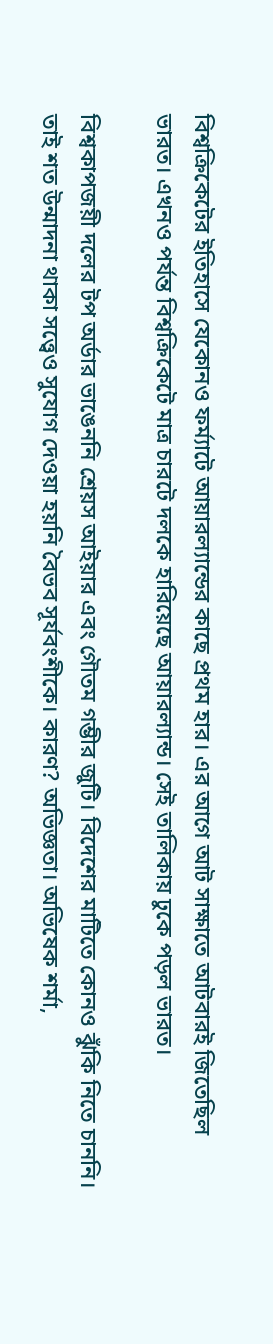বিশ্বক্রিকেটের ইতিহাসে যেকোনও ফর্ম্যাটে আয়ারল্যান্ডের কাছে প্রথম হার। এর আগে আট সাক্ষাতে আটবারই জিতেছিল ভারত। এখনও পর্যন্ত বিশ্বক্রিকেটে মাত্র চারটে দলকে হারিয়েছে আয়ারল্যান্ড। সেই তালিকায় ঢুকে পড়ল ভারত।

বিশ্বকাপজয়ী দলের টপ অর্ডার ভাঙেননি শ্রেয়স আইয়ার এবং গৌতম গম্ভীর জুটি। বিদেশের মাটিতে কোনও ঝুঁকি নিতে চাননি। তাই শত উন্মাদনা থাকা সত্ত্বেও সুযোগ দেওয়া হয়নি বৈভব সূর্যবংশীকে। কারণ? অভিজ্ঞতা। অভিষেক শর্মা,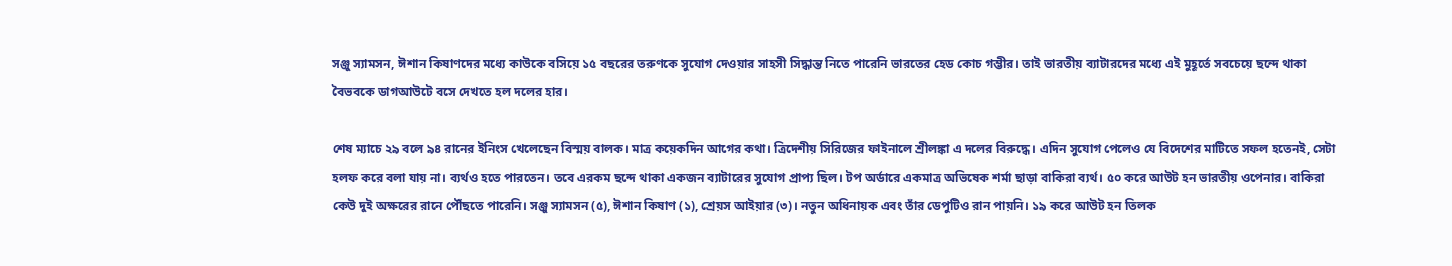সঞ্জু স্যামসন, ঈশান কিষাণদের মধ্যে কাউকে বসিয়ে ১৫ বছরের তরুণকে সুযোগ দেওয়ার সাহসী সিদ্ধান্ত নিতে পারেনি ভারতের হেড কোচ গম্ভীর। তাই ভারতীয় ব্যাটারদের মধ্যে এই মুহূর্তে সবচেয়ে ছন্দে থাকা বৈভবকে ডাগআউটে বসে দেখতে হল দলের হার।

শেষ ম্যাচে ২৯ বলে ৯৪ রানের ইনিংস খেলেছেন বিস্ময় বালক। মাত্র কয়েকদিন আগের কথা। ত্রিদেশীয় সিরিজের ফাইনালে শ্রীলঙ্কা এ দলের বিরুদ্ধে। এদিন সুযোগ পেলেও যে বিদেশের মাটিতে সফল হতেনই, সেটা হলফ করে বলা যায় না। ব্যর্থও হতে পারতেন। তবে এরকম ছন্দে থাকা একজন ব্যাটারের সুযোগ প্রাপ্য ছিল। টপ অর্ডারে একমাত্র অভিষেক শর্মা ছাড়া বাকিরা ব্যর্থ। ৫০ করে আউট হন ভারতীয় ওপেনার। বাকিরা কেউ দুই অক্ষরের রানে পৌঁছতে পারেনি। সঞ্জু স্যামসন (৫), ঈশান কিষাণ (১), শ্রেয়স আইয়ার (৩)। নতুন অধিনায়ক এবং তাঁর ডেপুটিও রান পায়নি। ১৯ করে আউট হন তিলক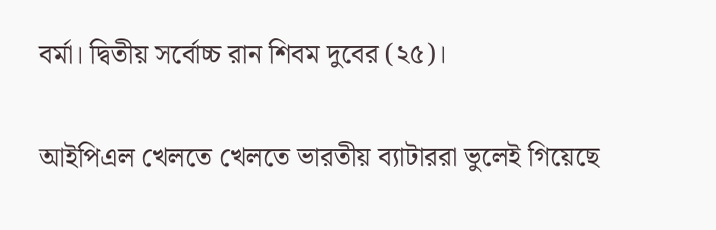বর্মা। দ্বিতীয় সর্বোচ্চ রান শিবম দুবের (২৫)।

আইপিএল খেলতে খেলতে ভারতীয় ব্যাটাররা ভুলেই গিয়েছে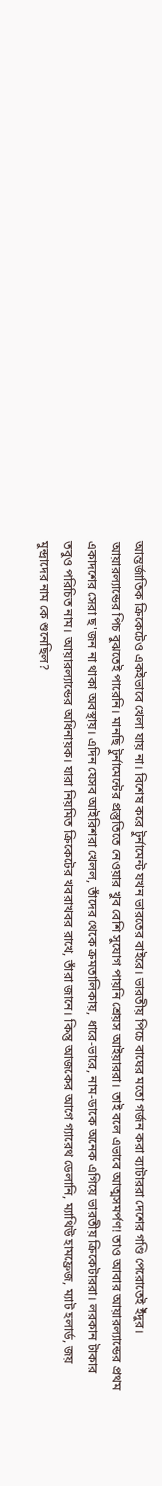আন্তর্জাতিক ক্রিকেটেও একইভাবে খেলা যায় না। বিশেষ করে টুর্নামেন্ট যখন ভারতের বাইরে। ভারতীয় পিচে বাঘের মতো গর্জন করা ব্যাটাররা দেশের গণ্ডি পেরোতেই ইঁদুর। আয়ারল্যান্ডের পিচ বুঝতেই পারেনি। মানছি টুর্নামেন্টের প্রস্তুতিতে নেওয়ার খুব বেশি সুযোগ পায়নি শ্রেয়স আইয়াররা। তাই বলে এভাবে আত্মসমর্পণ! তাও আবার আয়ারল্যান্ডের প্রথম একাদশের সেরা ছ'জন না থাকা অবস্থায়। এদিন যেসব আইরিশরা খেলল, তাঁদের থেকে ক্রমতালিকায়, ধারে-ভারে, নাম-ডাকে অনেক এগিয়ে ভারতীয় ক্রিকেটাররা। লরকান টাকার তবুও পরিচিত নাম। আয়ারল্যান্ডের অধিনায়ক। যারা নিয়মিত ক্রিকেটের খবরাখবর রাখে, তাঁরা জানে। কিন্তু আজকের আগে গ্যারেথ ডেলানি, ম্যাথিউ হামফ্রেজ, ম্যাট হলার্ড, জয় মুন্দ্রাদের নাম কে শুনেছিল?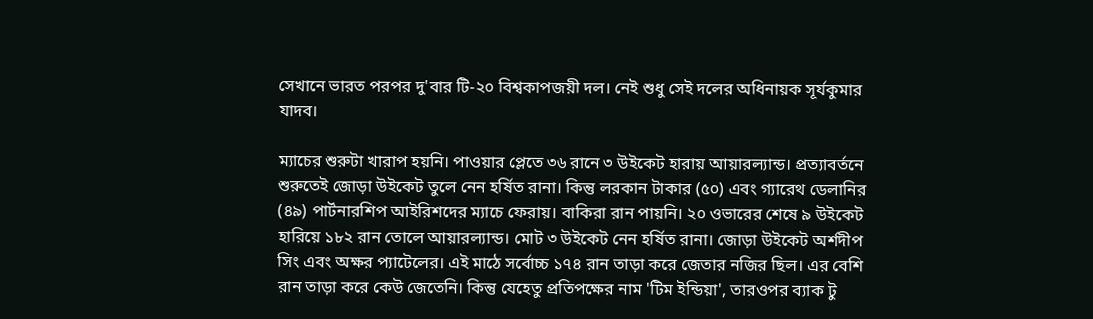সেখানে ভারত পরপর দু'বার টি-২০ বিশ্বকাপজয়ী দল। নেই শুধু সেই দলের অধিনায়ক সূর্যকুমার যাদব।

ম্যাচের শুরুটা খারাপ হয়নি। পাওয়ার প্লেতে ৩৬ রানে ৩ উইকেট হারায় আয়ারল্যান্ড। প্রত্যাবর্তনে শুরুতেই জোড়া উইকেট তুলে নেন হর্ষিত রানা। কিন্তু লরকান টাকার (৫০) এবং গ্যারেথ ডেলানির (৪৯) পার্টনারশিপ আইরিশদের ম্যাচে ফেরায়। বাকিরা রান পায়নি। ২০ ওভারের শেষে ৯ উইকেট হারিয়ে ১৮২ রান তোলে আয়ারল্যান্ড। মোট ৩ উইকেট নেন হর্ষিত রানা। জোড়া উইকেট অর্শদীপ সিং এবং অক্ষর প্যাটেলের। এই মাঠে সর্বোচ্চ ১৭৪ রান তাড়া করে জেতার নজির ছিল। এর বেশি রান তাড়া করে কেউ জেতেনি। কিন্তু যেহেতু প্রতিপক্ষের নাম 'টিম ইন্ডিয়া', তারওপর ব্যাক টু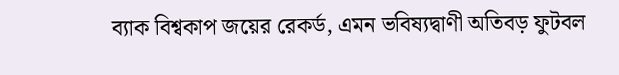ব্যাক বিশ্বকাপ জয়ের রেকর্ড, এমন ভবিষ্যদ্বাণী অতিবড় ফুটবল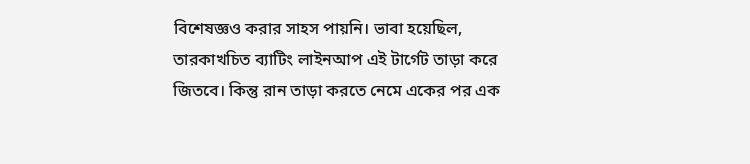বিশেষজ্ঞও করার সাহস পায়নি। ভাবা হয়েছিল, তারকাখচিত ব্যাটিং লাইনআপ এই টার্গেট তাড়া করে জিতবে। কিন্তু রান তাড়া করতে নেমে একের পর এক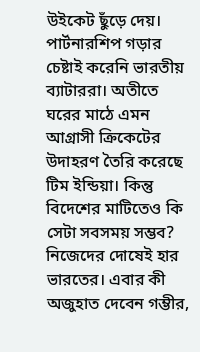উইকেট ছুঁড়ে দেয়। পার্টনারশিপ গড়ার চেষ্টাই করেনি ভারতীয় ব্যাটাররা। অতীতে ঘরের মাঠে এমন আগ্রাসী ক্রিকেটের উদাহরণ তৈরি করেছে টিম ইন্ডিয়া। কিন্তু বিদেশের মাটিতেও কি সেটা সবসময় সম্ভব? নিজেদের দোষেই হার ভারতের। এবার কী অজুহাত দেবেন গম্ভীর,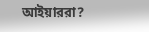আইয়াররা?